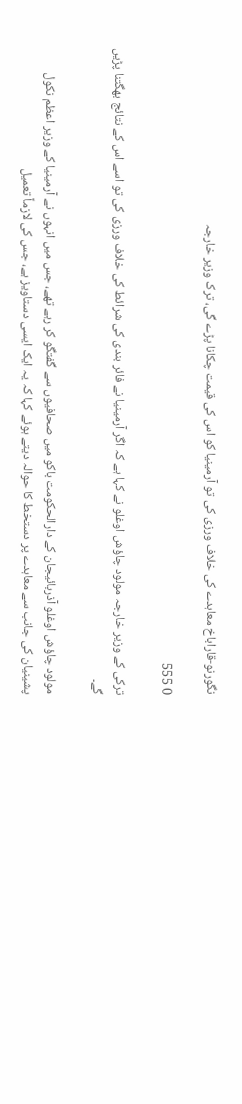نگورنو-قاراباخ معاہدے کی خلاف ورزی کی تو آرمینیا کو اس کی قیمت چکانا پڑے گی، ترک وزیر خارجہ

0 555

ترکی کے وزیر خارجہ مولود چاؤش اوغلو نے کہا ہے کہ اگر آرمینیا نے فائر بندی کی شرائط کی خلاف ورزی کی تو اسے اس کے نتائج بھگتنا پڑیں گے۔

مولود چاؤش اوغلو آذربائیجان کے دارالحکومت باکو میں صحافیوں سے گفتگو کر رہے تھے، جس میں انہوں نے آرمینیا کے وزیر اعظم نکول پشینیان کی جانب سے معاہدے پر دستخط کا حوالہ دیتے ہوئے کہا کہ یہ ایک ایسی دستاویز ہے، جس کی لازماً تعمیل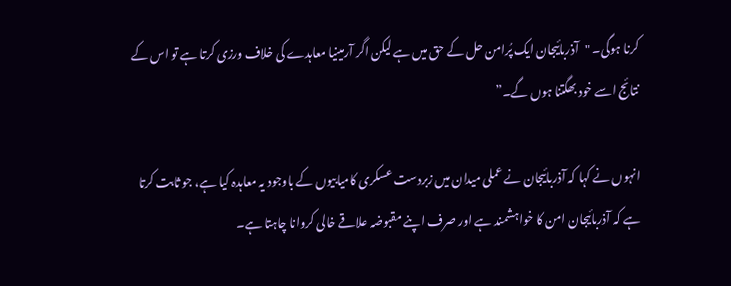کرنا ہوگی۔ "آذربائیجان ایک پُرامن حل کے حق میں ہے لیکن اگر آرمینیا معاہدے کی خلاف ورزی کرتا ہے تو اس کے نتائج اسے خود بھگتنا ہوں گے۔”

انہوں نے کہا کہ آذربائیجان نے عملی میدان میں زبردست عسکری کامیابیوں کے باوجود یہ معاہدہ کیا ہے، جو ثابت کرتا ہے کہ آذربائیجان امن کا خواہشمند ہے اور صرف اپنے مقبوضہ علاقے خالی کروانا چاہتا ہے۔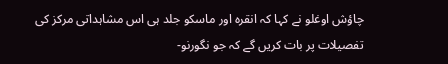چاؤش اوغلو نے کہا کہ انقرہ اور ماسکو جلد ہی اس مشاہداتی مرکز کی تفصیلات پر بات کریں گے کہ جو نگورنو-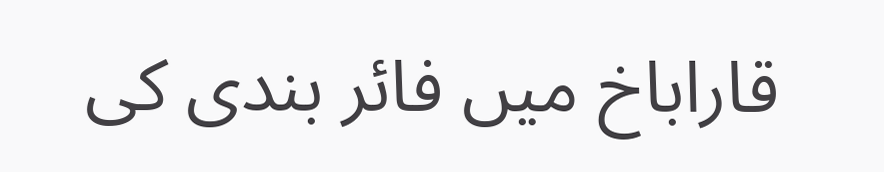قاراباخ میں فائر بندی کی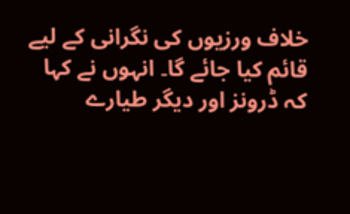خلاف ورزیوں کی نگرانی کے لیے قائم کیا جائے گا۔ انہوں نے کہا کہ ڈرونز اور دیگر طیارے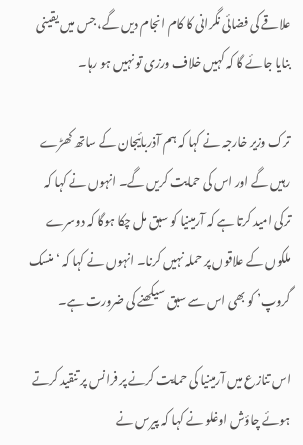علاقے کی فضائی نگرانی کا کام انجام دیں گے، جس میں یقینی بنایا جائے گا کہ کہیں خلاف ورزی تو نہیں ہو رہا۔

ترک وزیر خارجہ نے کہا کہ ہم آذربائیجان کے ساتھ کھڑے رہیں گے اور اس کی حمایت کریں گے۔ انہوں نے کہا کہ ترکی امید کرتا ہے کہ آرمینیا کو سبق مل چکا ہوگا کہ دوسرے ملکوں کے علاقوں پر حملہ نہیں کرنا۔ انہوں نے کہا کہ ‘منسک گروپ’ کو بھی اس سے سبق سیکھنے کی ضرورت ہے۔

اس تنازع میں آرمینیا کی حمایت کرنے پر فرانس پر تنقید کرتے ہوئے چاؤش اوغلو نے کہا کہ پیرس نے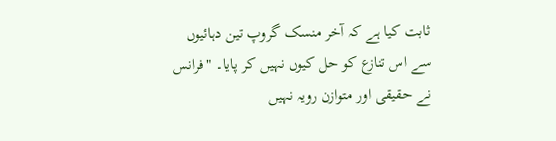ثابت کیا ہے کہ آخر منسک گروپ تین دہائیوں سے اس تنازع کو حل کیوں نہیں کر پایا۔ "فرانس نے حقیقی اور متوازن رویہ نہیں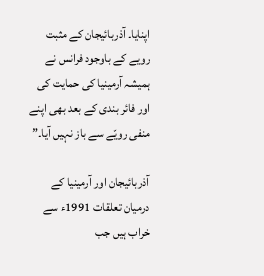اپنایا۔ آذربائیجان کے مثبت رویے کے باوجود فرانس نے ہمیشہ آرمینیا کی حمایت کی اور فائر بندی کے بعد بھی اپنے منفی رویّے سے باز نہیں آیا۔”

آذربائیجان اور آرمینیا کے درمیان تعلقات 1991ء سے خراب ہیں جب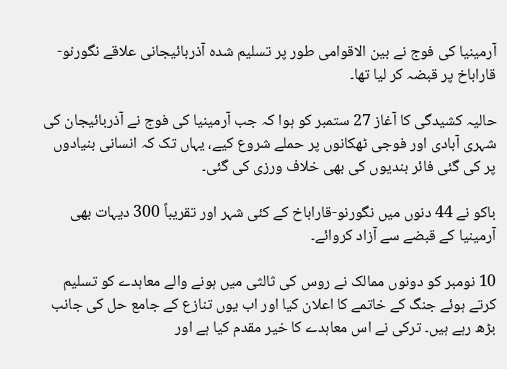آرمینیا کی فوج نے بین الاقوامی طور پر تسلیم شدہ آذربائیجانی علاقے نگورنو-قاراباخ پر قبضہ کر لیا تھا۔

حالیہ کشیدگی کا آغاز 27 ستمبر کو ہوا کہ جب آرمینیا کی فوج نے آذربائیجان کی شہری آبادی اور فوجی ٹھکانوں پر حملے شروع کیے، یہاں تک کہ انسانی بنیادوں پر کی گئی فائر بندیوں کی بھی خلاف ورزی کی گئی۔

باکو نے 44 دنوں میں نگورنو-قاراباخ کے کئی شہر اور تقریباً 300 دیہات بھی آرمینیا کے قبضے سے آزاد کروائے۔

10 نومبر کو دونوں ممالک نے روس کی ثالثی میں ہونے والے معاہدے کو تسلیم کرتے ہوئے جنگ کے خاتمے کا اعلان کیا اور اب یوں تنازع کے جامع حل کی جانب بڑھ رہے ہیں۔ ترکی نے اس معاہدے کا خیر مقدم کیا ہے اور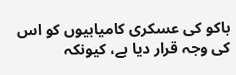باکو کی عسکری کامیابیوں کو اس کی وجہ قرار دیا ہے، کیونکہ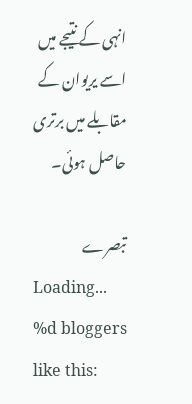انہی کے نتیجے میں اسے یریوان کے مقابلے میں برتری حاصل ہوئی۔

تبصرے
Loading...
%d bloggers like this: